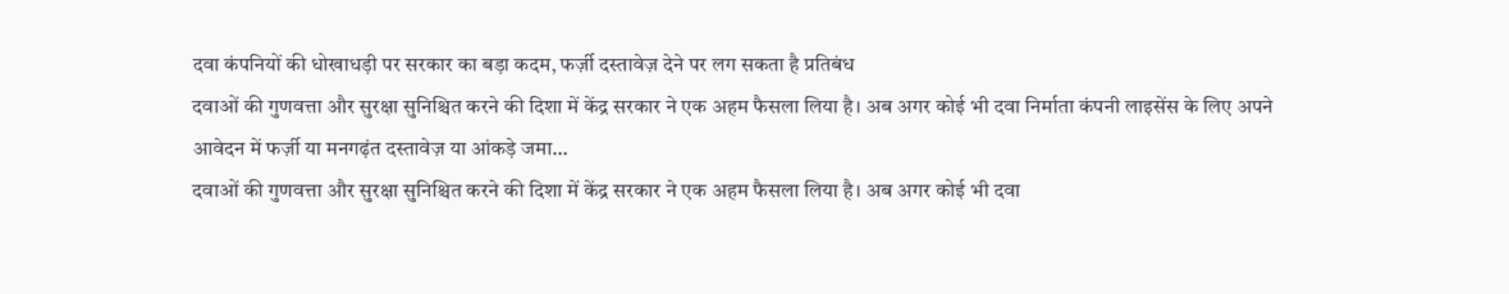दवा कंपनियों की धोखाधड़ी पर सरकार का बड़ा कदम, फर्ज़ी दस्तावेज़ देने पर लग सकता है प्रतिबंध
दवाओं की गुणवत्ता और सुरक्षा सुनिश्चित करने की दिशा में केंद्र सरकार ने एक अहम फैसला लिया है। अब अगर कोई भी दवा निर्माता कंपनी लाइसेंस के लिए अपने आवेदन में फर्ज़ी या मनगढ़ंत दस्तावेज़ या आंकड़े जमा…
दवाओं की गुणवत्ता और सुरक्षा सुनिश्चित करने की दिशा में केंद्र सरकार ने एक अहम फैसला लिया है। अब अगर कोई भी दवा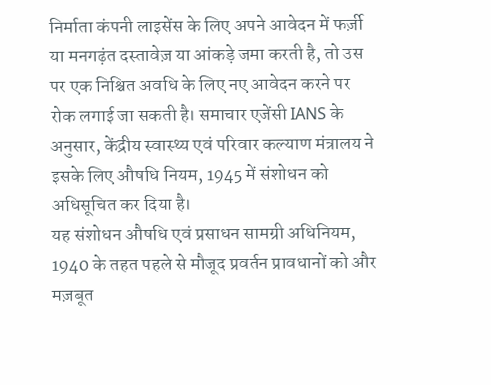निर्माता कंपनी लाइसेंस के लिए अपने आवेदन में फर्ज़ी या मनगढ़ंत दस्तावेज़ या आंकड़े जमा करती है, तो उस पर एक निश्चित अवधि के लिए नए आवेदन करने पर रोक लगाई जा सकती है। समाचार एजेंसी IANS के अनुसार, केंद्रीय स्वास्थ्य एवं परिवार कल्याण मंत्रालय ने इसके लिए औषधि नियम, 1945 में संशोधन को अधिसूचित कर दिया है।
यह संशोधन औषधि एवं प्रसाधन सामग्री अधिनियम, 1940 के तहत पहले से मौजूद प्रवर्तन प्रावधानों को और मज़बूत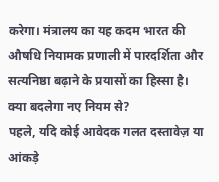करेगा। मंत्रालय का यह कदम भारत की औषधि नियामक प्रणाली में पारदर्शिता और सत्यनिष्ठा बढ़ाने के प्रयासों का हिस्सा है।
क्या बदलेगा नए नियम से?
पहले, यदि कोई आवेदक गलत दस्तावेज़ या आंकड़े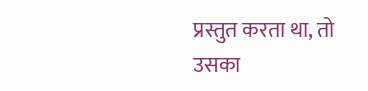प्रस्तुत करता था, तो उसका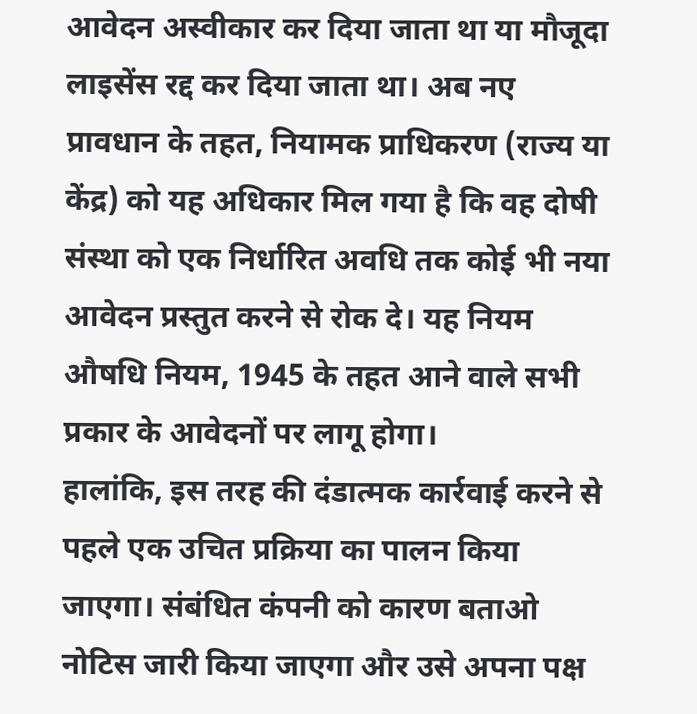आवेदन अस्वीकार कर दिया जाता था या मौजूदा लाइसेंस रद्द कर दिया जाता था। अब नए प्रावधान के तहत, नियामक प्राधिकरण (राज्य या केंद्र) को यह अधिकार मिल गया है कि वह दोषी संस्था को एक निर्धारित अवधि तक कोई भी नया आवेदन प्रस्तुत करने से रोक दे। यह नियम औषधि नियम, 1945 के तहत आने वाले सभी प्रकार के आवेदनों पर लागू होगा।
हालांकि, इस तरह की दंडात्मक कार्रवाई करने से पहले एक उचित प्रक्रिया का पालन किया जाएगा। संबंधित कंपनी को कारण बताओ नोटिस जारी किया जाएगा और उसे अपना पक्ष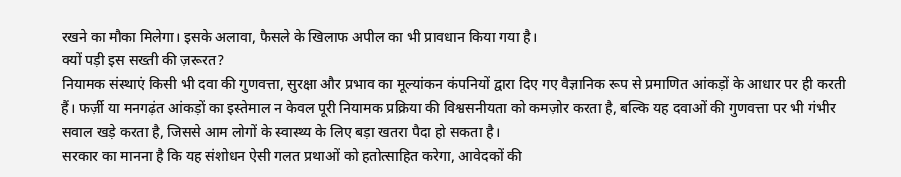रखने का मौका मिलेगा। इसके अलावा, फैसले के खिलाफ अपील का भी प्रावधान किया गया है।
क्यों पड़ी इस सख्ती की ज़रूरत?
नियामक संस्थाएं किसी भी दवा की गुणवत्ता, सुरक्षा और प्रभाव का मूल्यांकन कंपनियों द्वारा दिए गए वैज्ञानिक रूप से प्रमाणित आंकड़ों के आधार पर ही करती हैं। फर्ज़ी या मनगढ़ंत आंकड़ों का इस्तेमाल न केवल पूरी नियामक प्रक्रिया की विश्वसनीयता को कमज़ोर करता है, बल्कि यह दवाओं की गुणवत्ता पर भी गंभीर सवाल खड़े करता है, जिससे आम लोगों के स्वास्थ्य के लिए बड़ा खतरा पैदा हो सकता है।
सरकार का मानना है कि यह संशोधन ऐसी गलत प्रथाओं को हतोत्साहित करेगा, आवेदकों की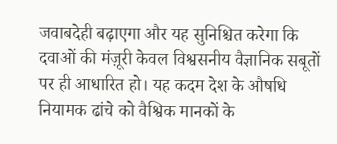जवाबदेही बढ़ाएगा और यह सुनिश्चित करेगा कि दवाओं की मंज़ूरी केवल विश्वसनीय वैज्ञानिक सबूतों पर ही आधारित हो। यह कदम देश के औषधि नियामक ढांचे को वैश्विक मानकों के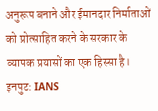अनुरूप बनाने और ईमानदार निर्माताओं को प्रोत्साहित करने के सरकार के व्यापक प्रयासों का एक हिस्सा है।
इनपुट: IANS